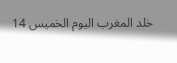خلد المغرب اليوم الخميس 14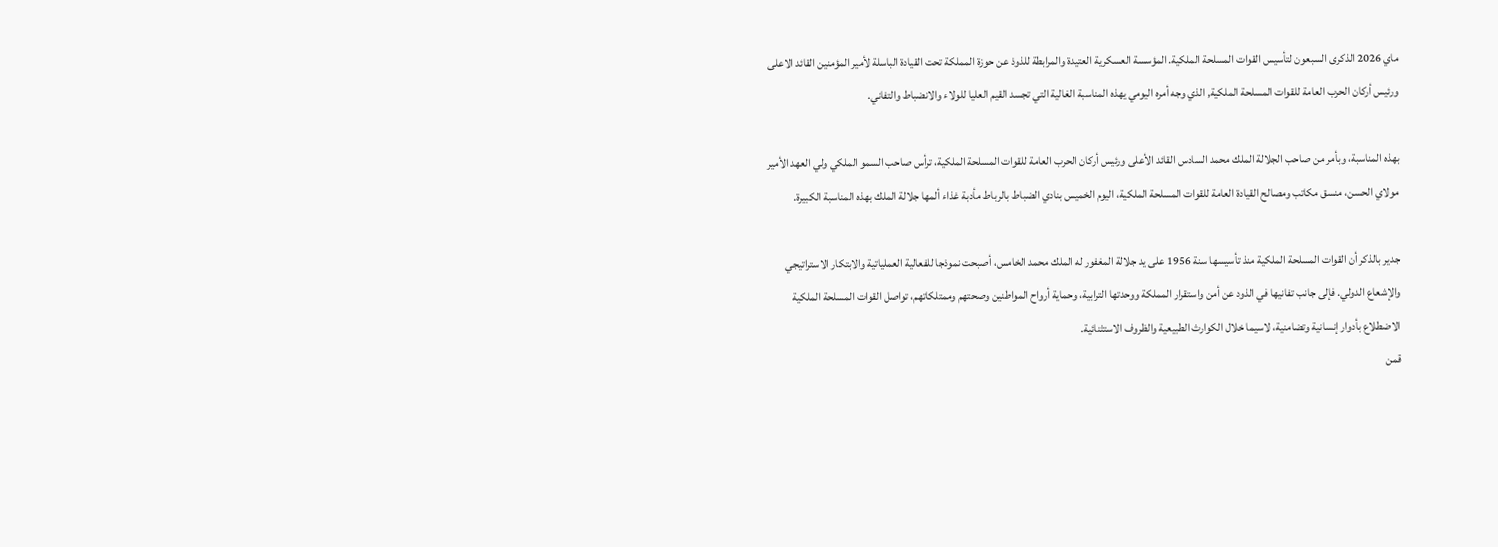ماي 2026 الذكرى السبعون لتأسيس القوات المسلحة الملكية. المؤسسة العسكرية العتيدة والمرابطة للذوذ عن حوزة المملكة تحت القيادة الباسلة لأمير المؤمنين القائد الاعلى ورئيس أركان الحرب العامة للقوات المسلحة الملكية, الذي وجه أمره اليومي يهذه المناسبة الغالية التي تجسد القيم العليا للولاء والانضباط والتفاني.

بهذه المناسبة، وبأمر من صاحب الجلالة الملك محمد السادس القائد الأعلى ورئيس أركان الحرب العامة للقوات المسلحة الملكية، ترأس صاحب السمو الملكي ولي العهد الأمير مولاي الحسن، منسق مكاتب ومصالح القيادة العامة للقوات المسلحة الملكية، اليوم الخميس بنادي الضباط بالرباط مأدبة غذاء ألمها جلالة الملك بهذه المناسبة الكبيرة.

جدير بالذكر أن القوات المسلحة الملكية منذ تأسيسها سنة 1956 على يد جلالة المغفور له الملك محمد الخامس، أصبحت نموذجا للفعالية العملياتية والابتكار الاستراتيجي والإشعاع الدولي. فإلى جانب تفانيها في الذود عن أمن واستقرار المملكة ووحدتها الترابية، وحماية أرواح المواطنين وصحتهم وممتلكاتهم، تواصل القوات المسلحة الملكية الاضطلاع بأدوار إنسانية وتضامنية، لاسيما خلال الكوارث الطبيعية والظروف الاستثنائية.
قمن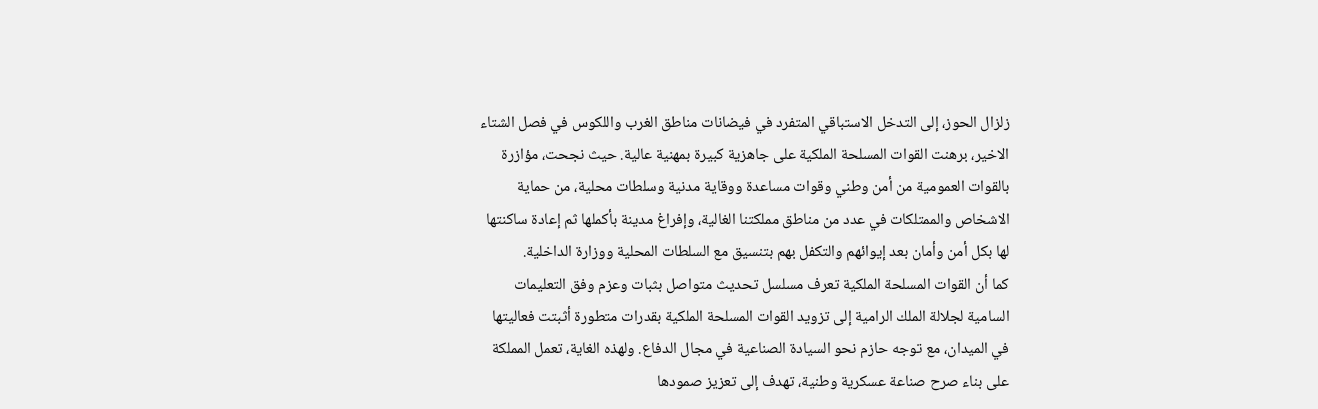زلزال الحوز، إلى التدخل الاستباقي المتفرد في فيضانات مناطق الغرب واللكوس في فصل الشتاء الاخير، برهنت القوات المسلحة الملكية على جاهزية كبيرة بمهنية عالية. حيث نجحت، مؤازرة بالقوات العمومية من أمن وطني وقوات مساعدة ووقاية مدنية وسلطات محلية، من حماية الاشخاص والممتلكات في عدد من مناطق مملكتنا الغالية، وإفراغ مدينة بأكملها ثم إعادة ساكنتها لها بكل أمن وأمان بعد إيوائهم والتكفل بهم بتنسيق مع السلطات المحلية ووزارة الداخلية.
كما أن القوات المسلحة الملكية تعرف مسلسل تحديث متواصل بثبات وعزم وفق التعليمات السامية لجلالة الملك الرامية إلى تزويد القوات المسلحة الملكية بقدرات متطورة أثبتت فعاليتها في الميدان، مع توجه حازم نحو السيادة الصناعية في مجال الدفاع. ولهذه الغاية، تعمل المملكة على بناء صرح صناعة عسكرية وطنية، تهدف إلى تعزيز صمودها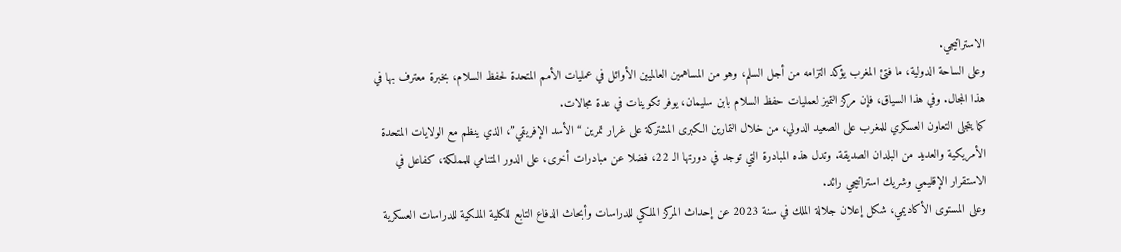الاستراتيجي.
وعلى الساحة الدولية، ما فتئ المغرب يؤكد التزامه من أجل السلم، وهو من المساهمين العالميين الأوائل في عمليات الأمم المتحدة لحفظ السلام، بخبرة معترف بها في هذا المجال. وفي هذا السياق، فإن مركز التميز لعمليات حفظ السلام بابن سليمان، يوفر تكوينات في عدة مجالات.
كما يتجلى التعاون العسكري للمغرب على الصعيد الدولي، من خلال التمارين الكبرى المشتركة على غرار تمرين “الأسد الإفريقي”، الذي ينظم مع الولايات المتحدة الأمريكية والعديد من البلدان الصديقة. وتدل هذه المبادرة التي توجد في دورتها الـ 22، فضلا عن مبادرات أخرى، على الدور المتنامي للمملكة، كفاعل في الاستقرار الإقليمي وشريك استراتيجي رائد.
وعلى المستوى الأكاديمي، شكل إعلان جلالة الملك في سنة 2023 عن إحداث المركز الملكي للدراسات وأبحاث الدفاع التابع للكلية الملكية للدراسات العسكرية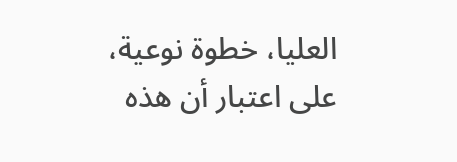العليا، خطوة نوعية، على اعتبار أن هذه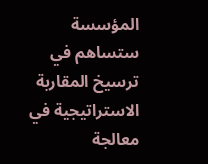المؤسسة ستساهم في ترسيخ المقاربة الاستراتيجية في معالجة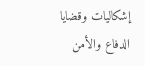إشكاليات وقضايا الدفاع والأمن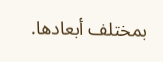بمختلف أبعادها.